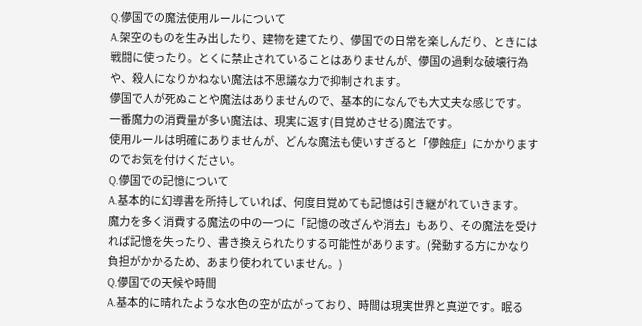Q.儚国での魔法使用ルールについて
A.架空のものを生み出したり、建物を建てたり、儚国での日常を楽しんだり、ときには戦闘に使ったり。とくに禁止されていることはありませんが、儚国の過剰な破壊行為や、殺人になりかねない魔法は不思議な力で抑制されます。
儚国で人が死ぬことや魔法はありませんので、基本的になんでも大丈夫な感じです。
一番魔力の消費量が多い魔法は、現実に返す(目覚めさせる)魔法です。
使用ルールは明確にありませんが、どんな魔法も使いすぎると「儚蝕症」にかかりますのでお気を付けください。
Q.儚国での記憶について
A.基本的に幻導書を所持していれば、何度目覚めても記憶は引き継がれていきます。
魔力を多く消費する魔法の中の一つに「記憶の改ざんや消去」もあり、その魔法を受ければ記憶を失ったり、書き換えられたりする可能性があります。(発動する方にかなり負担がかかるため、あまり使われていません。)
Q.儚国での天候や時間
A.基本的に晴れたような水色の空が広がっており、時間は現実世界と真逆です。眠る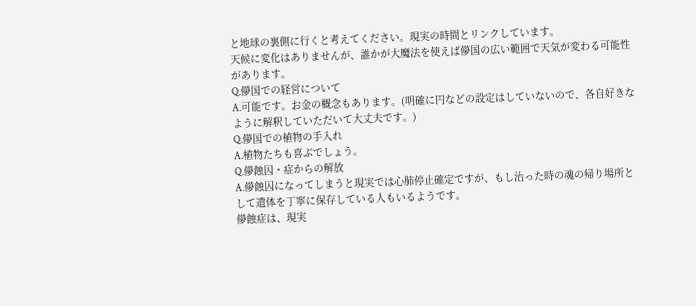と地球の裏側に行くと考えてください。現実の時間とリンクしています。
天候に変化はありませんが、誰かが大魔法を使えば儚国の広い範囲で天気が変わる可能性があります。
Q.儚国での経営について
A.可能です。お金の概念もあります。(明確に円などの設定はしていないので、各自好きなように解釈していただいて大丈夫です。)
Q.儚国での植物の手入れ
A.植物たちも喜ぶでしょう。
Q.儚蝕囚・症からの解放
A.儚蝕囚になってしまうと現実では心肺停止確定ですが、もし治った時の魂の帰り場所として遺体を丁寧に保存している人もいるようです。
儚蝕症は、現実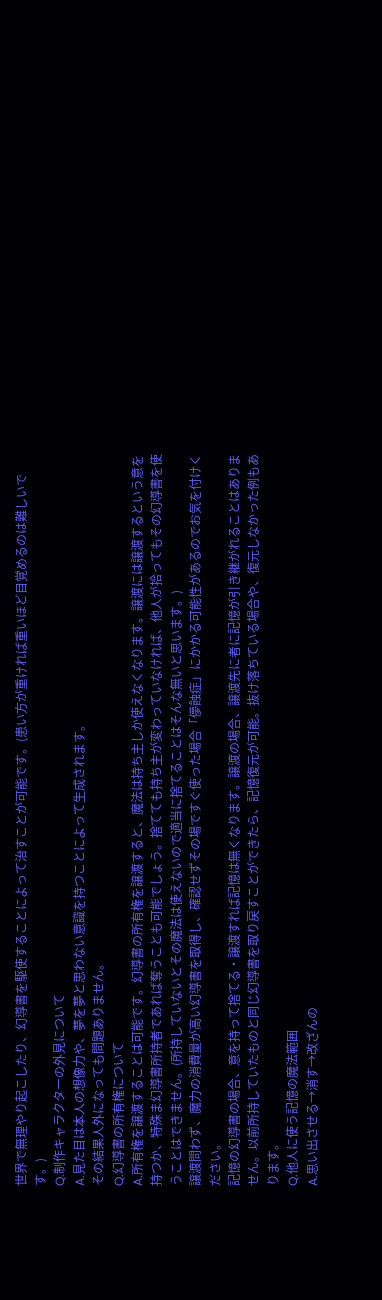世界で無理やり起こしたり、幻導書を駆使することによって治すことが可能です。(患い方が重ければ重いほど目覚めるのは難しいです。)
Q.制作キャラクターの外見について
A.見た目は本人の想像力や、夢を夢と思わない意識を持つことによって生成されます。
その結果人外になっても問題ありません。
Q.幻導書の所有権について
A.所有権を譲渡することは可能です。幻導書の所有権を譲渡すると、魔法は持ち主しか使えなくなります。譲渡には譲渡するという意を持つか、特殊ま幻導書所持者であれば奪うことも可能でしょう。捨てても持ち主が変わっていなければ、他人が拾ってもその幻導書を使うことはできません。(所持していないとその魔法は使えないので適当に捨てることはそんな無いと思います。)
譲渡問わず、魔力の消費量が高い幻導書を取得し、確認せずその場ですぐ使った場合「儚蝕症」にかかる可能性があるのでお気を付けください。
記憶の幻導書の場合、意を持って捨てる・譲渡すれば記憶は無くなります。譲渡の場合、譲渡先に者に記憶が引き継がれることはありません。以前所持していたものと同じ幻導書を取り戻すことができたら、記憶復元が可能。抜け落ちている場合や、復元しなかった例もあります。
Q.他人に使う記憶の魔法範囲
A.思い出させる→消す→改ざんの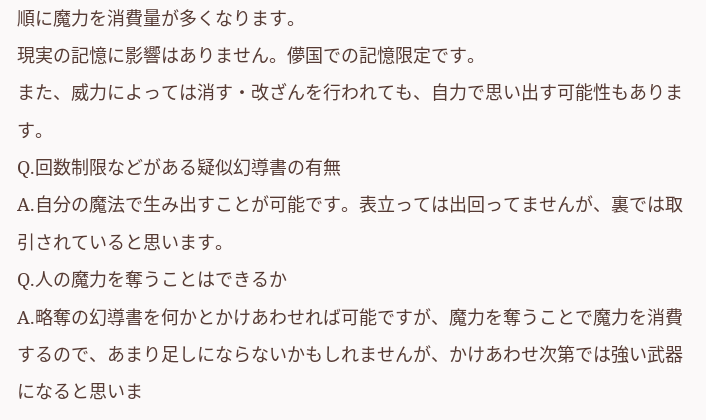順に魔力を消費量が多くなります。
現実の記憶に影響はありません。儚国での記憶限定です。
また、威力によっては消す・改ざんを行われても、自力で思い出す可能性もあります。
Q.回数制限などがある疑似幻導書の有無
A.自分の魔法で生み出すことが可能です。表立っては出回ってませんが、裏では取引されていると思います。
Q.人の魔力を奪うことはできるか
A.略奪の幻導書を何かとかけあわせれば可能ですが、魔力を奪うことで魔力を消費するので、あまり足しにならないかもしれませんが、かけあわせ次第では強い武器になると思いま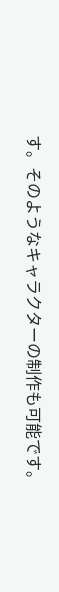す。そのようなキャラクターの制作も可能です。